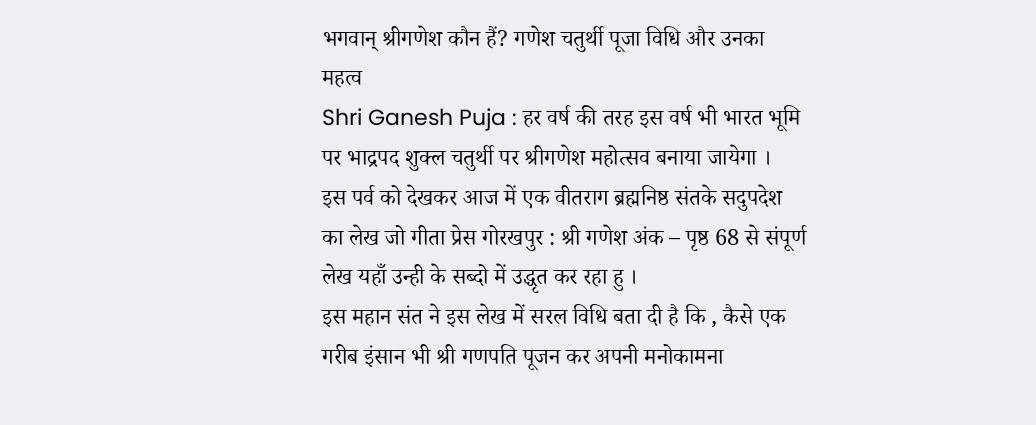भगवान् श्रीगणेश कौन हैं? गणेश चतुर्थी पूजा विधि और उनका महत्व
Shri Ganesh Puja : हर वर्ष की तरह इस वर्ष भी भारत भूमि पर भाद्रपद शुक्ल चतुर्थी पर श्रीगणेश महोत्सव बनाया जायेगा ।
इस पर्व को देखकर आज में एक वीतराग ब्रह्मनिष्ठ संतके सदुपदेश का लेख जो गीता प्रेस गोरखपुर : श्री गणेश अंक – पृष्ठ 68 से संपूर्ण लेख यहाँ उन्ही के सब्दो में उद्धृत कर रहा हु ।
इस महान संत ने इस लेख में सरल विधि बता दी है कि , कैसे एक गरीब इंसान भी श्री गणपति पूजन कर अपनी मनोकामना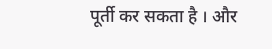पूर्ती कर सकता है । और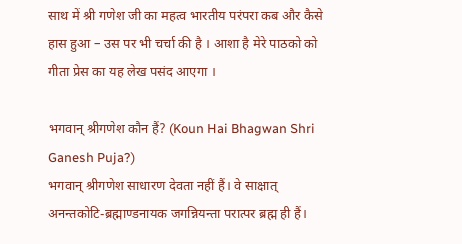साथ में श्री गणेश जी का महत्व भारतीय परंपरा कब और कैसे हास हुआ – उस पर भी चर्चा की है । आशा है मेरे पाठको को गीता प्रेस का यह लेख पसंद आएगा ।

भगवान् श्रीगणेश कौन हैं? (Koun Hai Bhagwan Shri Ganesh Puja?)
भगवान् श्रीगणेश साधारण देवता नहीं हैं। वे साक्षात् अनन्तकोटि-ब्रह्माण्डनायक जगन्नियन्ता परात्पर ब्रह्म ही हैं।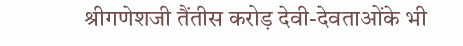श्रीगणेशजी तैंतीस करोड़ देवी-देवताओंके भी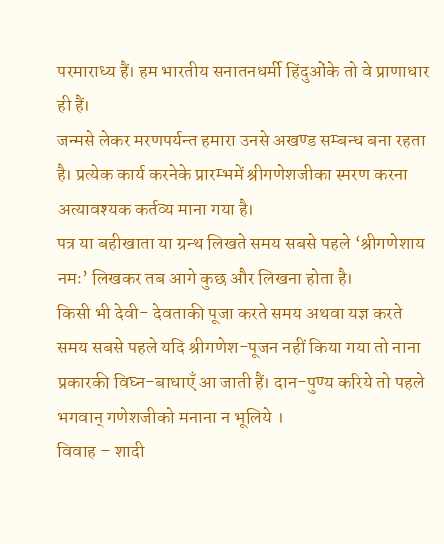परमाराध्य हैं। हम भारतीय सनातनधर्मी हिंदुओंके तो वे प्राणाधार ही हैं।
जन्मसे लेकर मरणपर्यन्त हमारा उनसे अखण्ड सम्बन्ध बना रहता है। प्रत्येक कार्य करनेके प्रारम्भमें श्रीगणेशजीका स्मरण करना अत्यावश्यक कर्तव्य माना गया है।
पत्र या बहीखाता या ग्रन्थ लिखते समय सबसे पहले ‘श्रीगणेशाय नमः’ लिखकर तब आगे कुछ और लिखना होता है।
किसी भी देवी- देवताकी पूजा करते समय अथवा यज्ञ करते समय सबसे पहले यदि श्रीगणेश-पूजन नहीं किया गया तो नाना प्रकारकी विघ्न-बाधाएँ आ जाती हैं। दान-पुण्य करिये तो पहले भगवान् गणेशजीको मनाना न भूलिये ।
विवाह – शादी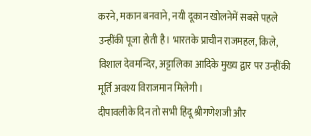करने, मकान बनवाने, नयी दूकान खोलनेमें सबसे पहले उन्हींकी पूजा होती है। भारतके प्राचीन राजमहल, किले, विशाल देवमन्दिर, अट्टालिका आदिके मुख्य द्वार पर उन्हींकी मूर्ति अवश्य विराजमान मिलेगी।
दीपावलीके दिन तो सभी हिंदू श्रीगणेशजी और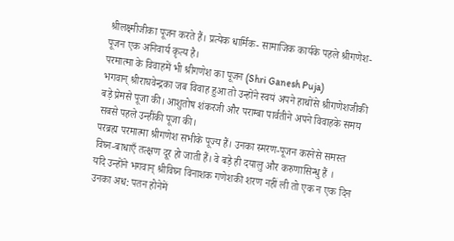श्रीलक्ष्मीजीका पूजन करते हैं। प्रत्येक धार्मिक- सामाजिक कार्यके पहले श्रीगणेश-पूजन एक अनिवार्य कृत्य है।
परमात्मा के विवाहमें भी श्रीगणेश का पूजन (Shri Ganesh Puja)
भगवान् श्रीराघवेन्द्रका जब विवाह हुआ तो उन्होंने स्वयं अपने हाथोंसे श्रीगणेशजीकी बड़े प्रेमसे पूजा की। आशुतोष शंकरजी और पराम्बा पार्वतीने अपने विवाहके समय सबसे पहले उन्हींकी पूजा की।
परब्रह्म परमात्मा श्रीगणेश सभीके पूज्य हैं। उनका स्मरण-पूजन करनेसे समस्त विघ्न-बाधाएँ तत्क्षण दूर हो जाती हैं। वे बड़े ही दयालु और करुणासिन्धु हैं ।
यदि उन्होंने भगवान् श्रीविघ्न विनाशक गणेशकी शरण नहीं ली तो एक न एक दिन उनका अध: पतन होनेमें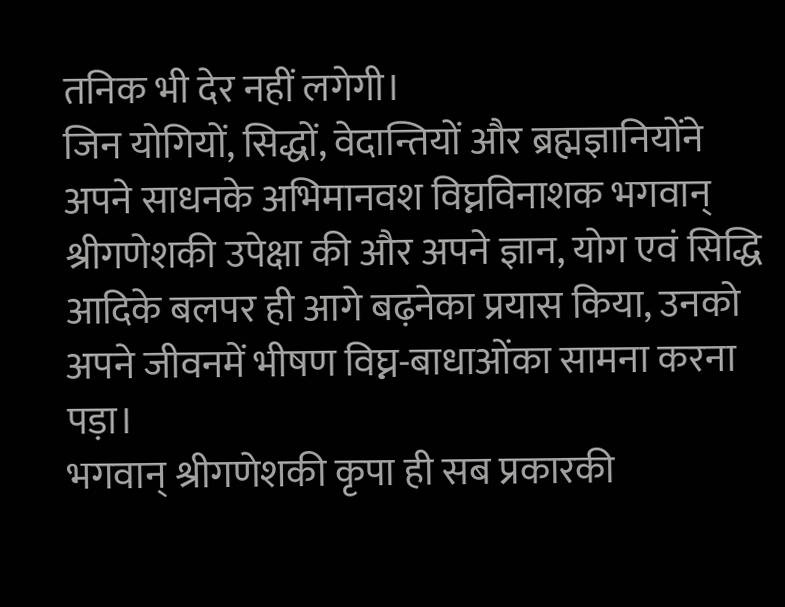तनिक भी देर नहीं लगेगी।
जिन योगियों, सिद्धों, वेदान्तियों और ब्रह्मज्ञानियोंने अपने साधनके अभिमानवश विघ्नविनाशक भगवान् श्रीगणेशकी उपेक्षा की और अपने ज्ञान, योग एवं सिद्धि आदिके बलपर ही आगे बढ़नेका प्रयास किया, उनको अपने जीवनमें भीषण विघ्न-बाधाओंका सामना करना पड़ा।
भगवान् श्रीगणेशकी कृपा ही सब प्रकारकी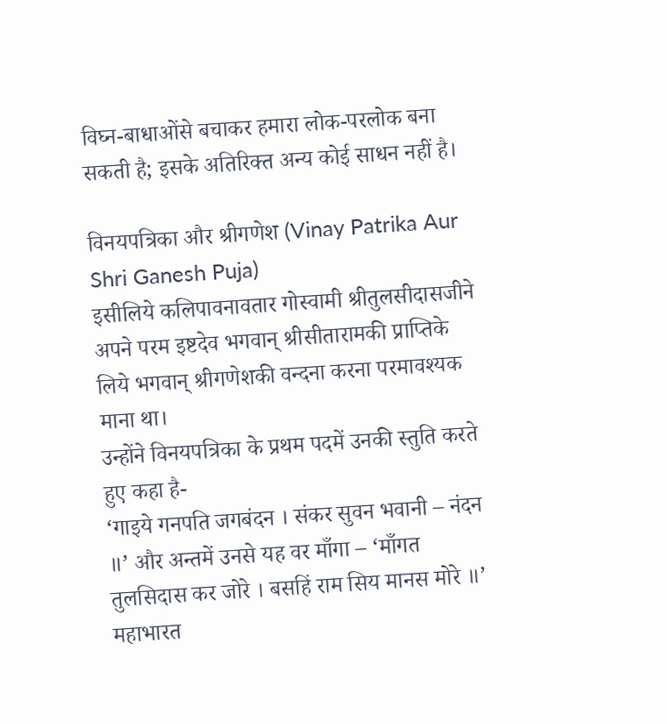विघ्न-बाधाओंसे बचाकर हमारा लोक-परलोक बना सकती है; इसके अतिरिक्त अन्य कोई साधन नहीं है।

विनयपत्रिका और श्रीगणेश (Vinay Patrika Aur Shri Ganesh Puja)
इसीलिये कलिपावनावतार गोस्वामी श्रीतुलसीदासजीने अपने परम इष्टदेव भगवान् श्रीसीतारामकी प्राप्तिके लिये भगवान् श्रीगणेशकी वन्दना करना परमावश्यक माना था।
उन्होंने विनयपत्रिका के प्रथम पदमें उनकी स्तुति करते हुए कहा है-
‘गाइये गनपति जगबंदन । संकर सुवन भवानी – नंदन ॥’ और अन्तमें उनसे यह वर माँगा – ‘माँगत तुलसिदास कर जोरे । बसहिं राम सिय मानस मोरे ॥’
महाभारत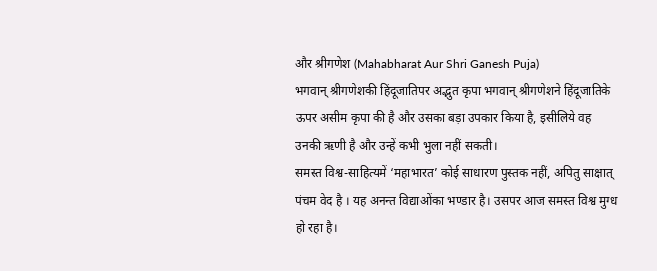और श्रीगणेश (Mahabharat Aur Shri Ganesh Puja)
भगवान् श्रीगणेशकी हिंदूजातिपर अद्भुत कृपा भगवान् श्रीगणेशने हिंदूजातिके ऊपर असीम कृपा की है और उसका बड़ा उपकार किया है, इसीलिये वह उनकी ऋणी है और उन्हें कभी भुला नहीं सकती।
समस्त विश्व-साहित्यमें ‘महाभारत’ कोई साधारण पुस्तक नहीं, अपितु साक्षात् पंचम वेद है । यह अनन्त विद्याओंका भण्डार है। उसपर आज समस्त विश्व मुग्ध हो रहा है।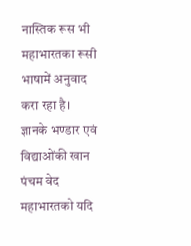नास्तिक रूस भी महाभारतका रूसी भाषामें अनुवाद करा रहा है।
ज्ञानके भण्डार एवं विद्याओंकी खान पंचम वेद महाभारतको यदि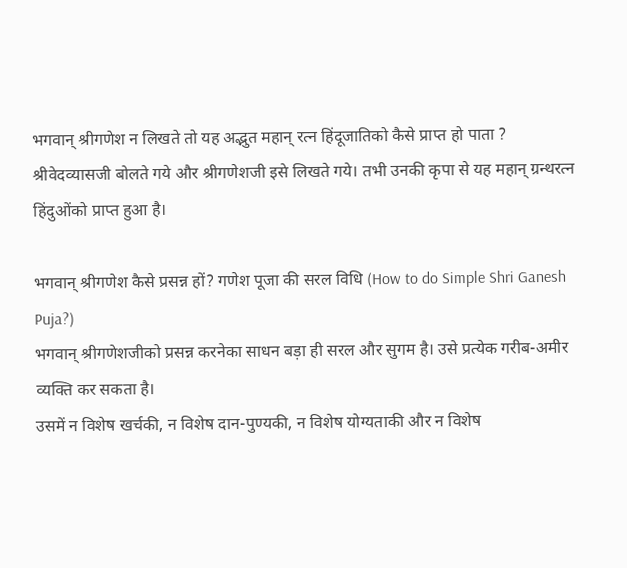भगवान् श्रीगणेश न लिखते तो यह अद्भुत महान् रत्न हिंदूजातिको कैसे प्राप्त हो पाता ?
श्रीवेदव्यासजी बोलते गये और श्रीगणेशजी इसे लिखते गये। तभी उनकी कृपा से यह महान् ग्रन्थरत्न हिंदुओंको प्राप्त हुआ है।

भगवान् श्रीगणेश कैसे प्रसन्न हों? गणेश पूजा की सरल विधि (How to do Simple Shri Ganesh Puja?)
भगवान् श्रीगणेशजीको प्रसन्न करनेका साधन बड़ा ही सरल और सुगम है। उसे प्रत्येक गरीब-अमीर व्यक्ति कर सकता है।
उसमें न विशेष खर्चकी, न विशेष दान-पुण्यकी, न विशेष योग्यताकी और न विशेष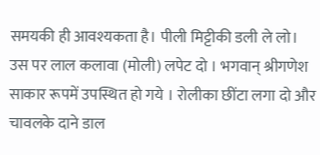समयकी ही आवश्यकता है। पीली मिट्टीकी डली ले लो।
उस पर लाल कलावा (मोली) लपेट दो । भगवान् श्रीगणेश साकार रूपमें उपस्थित हो गये । रोलीका छींटा लगा दो और चावलके दाने डाल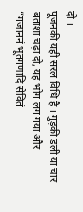दो ।
पूजनकी यही सरल विधि है । गुड़की डली या चार बताशा चढ़ा दो, यह भोग लग गया और
“गजाननं भूतगणादि सेवितं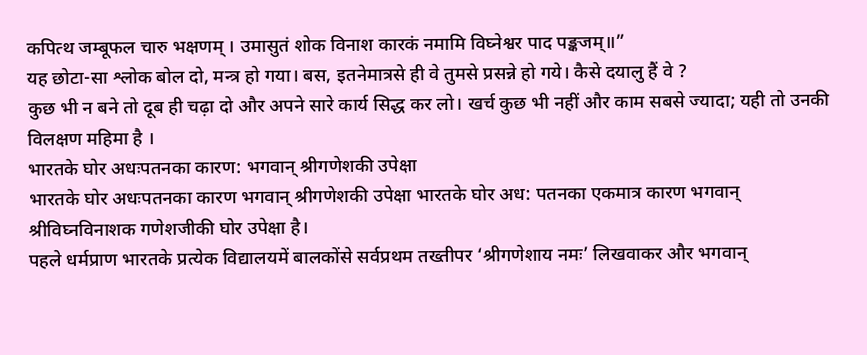कपित्थ जम्बूफल चारु भक्षणम् । उमासुतं शोक विनाश कारकं नमामि विघ्नेश्वर पाद पङ्कजम्॥”
यह छोटा-सा श्लोक बोल दो, मन्त्र हो गया। बस, इतनेमात्रसे ही वे तुमसे प्रसन्ने हो गये। कैसे दयालु हैं वे ?
कुछ भी न बने तो दूब ही चढ़ा दो और अपने सारे कार्य सिद्ध कर लो। खर्च कुछ भी नहीं और काम सबसे ज्यादा; यही तो उनकी विलक्षण महिमा है ।
भारतके घोर अधःपतनका कारण: भगवान् श्रीगणेशकी उपेक्षा
भारतके घोर अधःपतनका कारण भगवान् श्रीगणेशकी उपेक्षा भारतके घोर अध: पतनका एकमात्र कारण भगवान् श्रीविघ्नविनाशक गणेशजीकी घोर उपेक्षा है।
पहले धर्मप्राण भारतके प्रत्येक विद्यालयमें बालकोंसे सर्वप्रथम तख्तीपर ‘श्रीगणेशाय नमः’ लिखवाकर और भगवान्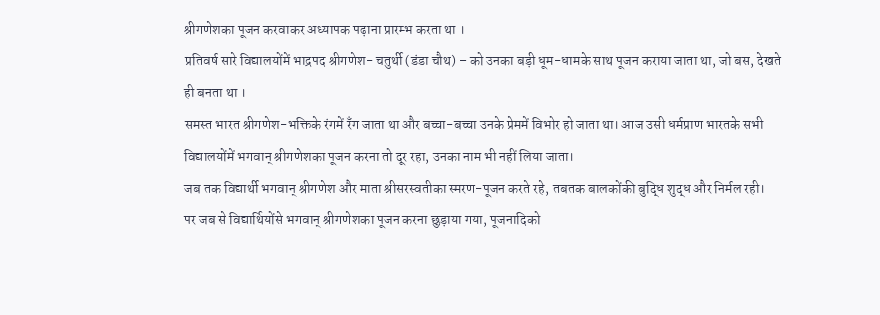श्रीगणेशका पूजन करवाकर अध्यापक पढ़ाना प्रारम्भ करता था ।
प्रतिवर्ष सारे विद्यालयोंमें भाद्रपद श्रीगणेश- चतुर्थी (डंडा चौथ) – को उनका बड़ी धूम-धामके साथ पूजन कराया जाता था, जो बस, देखते ही बनता था ।
समस्त भारत श्रीगणेश-भक्तिके रंगमें रँग जाता था और बच्चा-बच्चा उनके प्रेममें विभोर हो जाता था। आज उसी धर्मप्राण भारतके सभी विद्यालयोंमें भगवान् श्रीगणेशका पूजन करना तो दूर रहा, उनका नाम भी नहीं लिया जाता।
जब तक विद्यार्थी भगवान् श्रीगणेश और माता श्रीसरस्वतीका स्मरण-पूजन करते रहे, तबतक बालकोंकी बुद्धि शुद्ध और निर्मल रही।
पर जब से विद्यार्थियोंसे भगवान् श्रीगणेशका पूजन करना छुड़ाया गया, पूजनादिको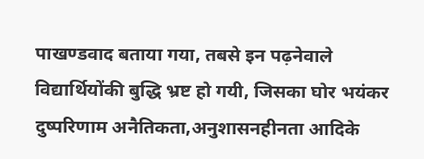पाखण्डवाद बताया गया, तबसे इन पढ़नेवाले विद्यार्थियोंकी बुद्धि भ्रष्ट हो गयी, जिसका घोर भयंकर दुष्परिणाम अनैतिकता,अनुशासनहीनता आदिके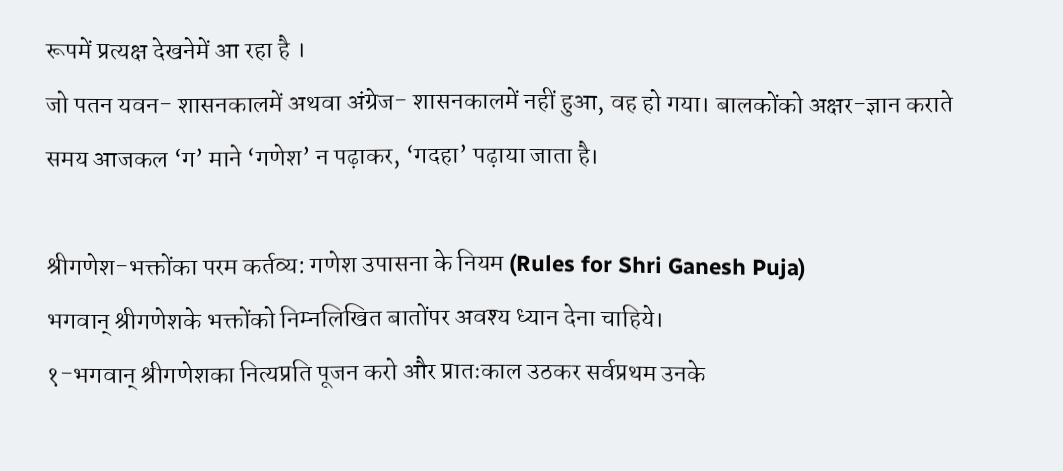रूपमें प्रत्यक्ष देखनेमें आ रहा है ।
जो पतन यवन- शासनकालमें अथवा अंग्रेज- शासनकालमें नहीं हुआ, वह हो गया। बालकोंको अक्षर-ज्ञान कराते समय आजकल ‘ग’ माने ‘गणेश’ न पढ़ाकर, ‘गदहा’ पढ़ाया जाता है।

श्रीगणेश-भक्तोंका परम कर्तव्य: गणेश उपासना के नियम (Rules for Shri Ganesh Puja)
भगवान् श्रीगणेशके भक्तोंको निम्नलिखित बातोंपर अवश्य ध्यान देना चाहिये।
१-भगवान् श्रीगणेशका नित्यप्रति पूजन करो और प्रातःकाल उठकर सर्वप्रथम उनके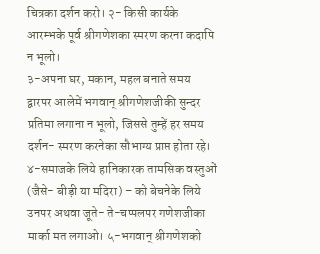चित्रका दर्शन करो। २- किसी कार्यके आरम्भके पूर्व श्रीगणेशका स्मरण करना कदापि न भूलो।
३-अपना घर, मकान, महल बनाते समय द्वारपर आलेमें भगवान् श्रीगणेशजीकी सुन्दर प्रतिमा लगाना न भूलो, जिससे तुम्हें हर समय दर्शन- स्मरण करनेका सौभाग्य प्राप्त होता रहे।
४-समाजके लिये हानिकारक तामसिक वस्तुओं (जैसे- बीड़ी या मदिरा) – को बेचनेके लिये उनपर अथवा जूते- ते-चप्पलपर गणेशजीका मार्का मत लगाओ। ५-भगवान् श्रीगणेशको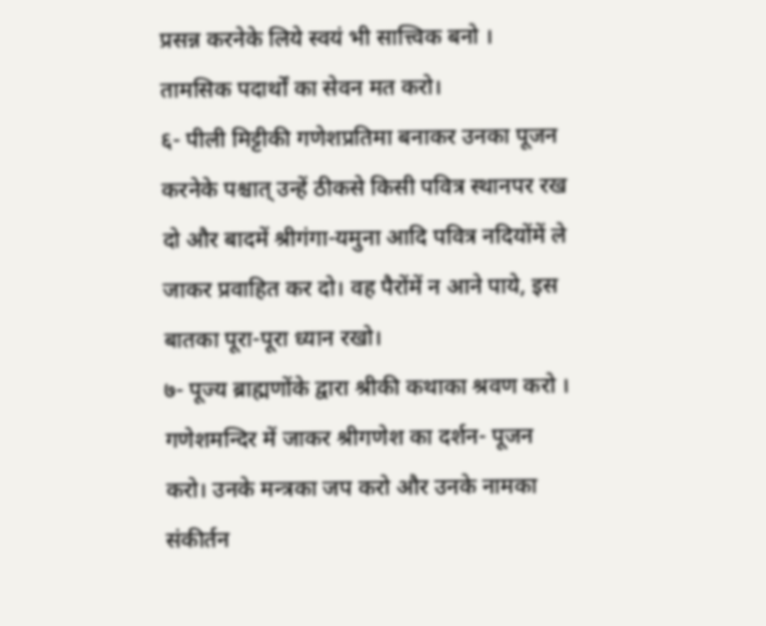प्रसन्न करनेके लिये स्वयं भी सात्त्विक बनो । तामसिक पदार्थों का सेवन मत करो।
६- पीली मिट्टीकी गणेशप्रतिमा बनाकर उनका पूजन करनेके पश्चात् उन्हें ठीकसे किसी पवित्र स्थानपर रख दो और बादमें श्रीगंगा-यमुना आदि पवित्र नदियोंमें ले जाकर प्रवाहित कर दो। वह पैरोंमें न आने पाये, इस बातका पूरा-पूरा ध्यान रखो।
७- पूज्य ब्राह्मणोंके द्वारा श्रीकी कथाका श्रवण करो । गणेशमन्दिर में जाकर श्रीगणेश का दर्शन- पूजन करो। उनके मन्त्रका जप करो और उनके नामका संकीर्तन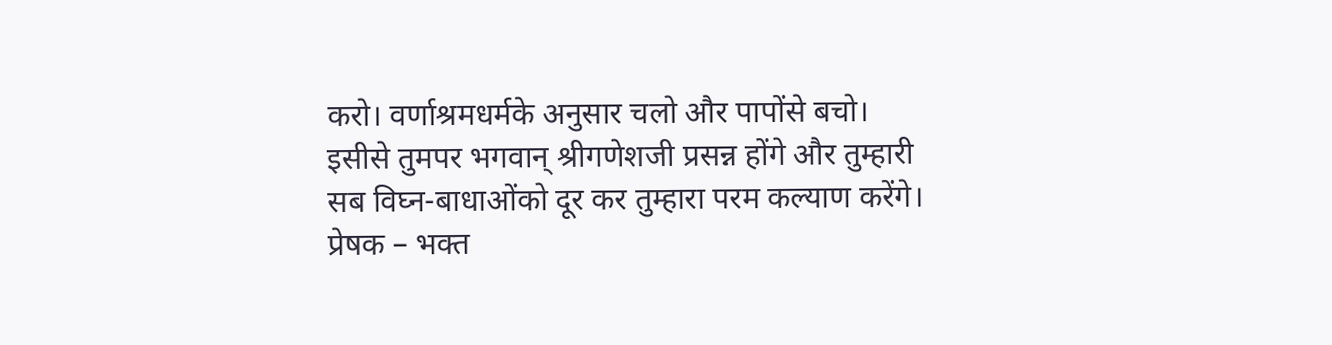करो। वर्णाश्रमधर्मके अनुसार चलो और पापोंसे बचो।
इसीसे तुमपर भगवान् श्रीगणेशजी प्रसन्न होंगे और तुम्हारी सब विघ्न-बाधाओंको दूर कर तुम्हारा परम कल्याण करेंगे।
प्रेषक – भक्त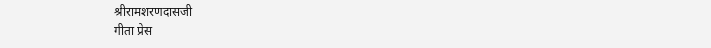श्रीरामशरणदासजी
गीता प्रेस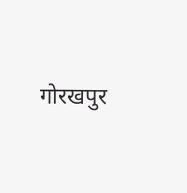गोरखपुर